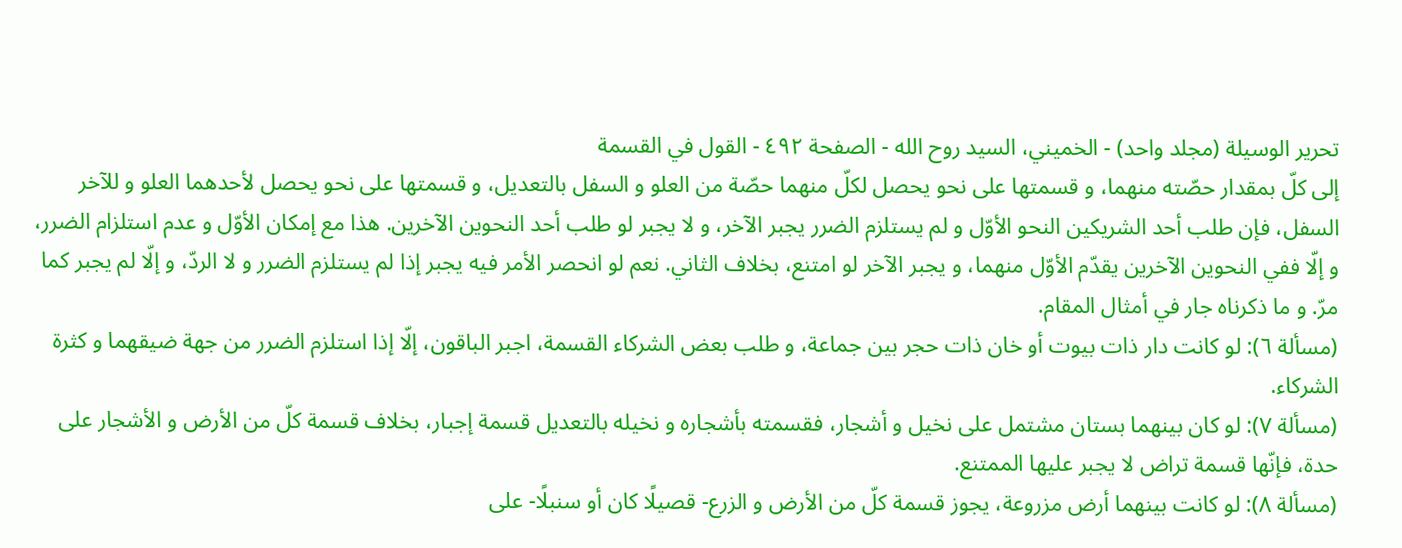تحرير الوسيلة (مجلد واحد) - الخميني، السيد روح الله - الصفحة ٤٩٢ - القول في القسمة
إلى كلّ بمقدار حصّته منهما، و قسمتها على نحو يحصل لكلّ منهما حصّة من العلو و السفل بالتعديل، و قسمتها على نحو يحصل لأحدهما العلو و للآخر السفل، فإن طلب أحد الشريكين النحو الأوّل و لم يستلزم الضرر يجبر الآخر، و لا يجبر لو طلب أحد النحوين الآخرين. هذا مع إمكان الأوّل و عدم استلزام الضرر، و إلّا ففي النحوين الآخرين يقدّم الأوّل منهما، و يجبر الآخر لو امتنع، بخلاف الثاني. نعم لو انحصر الأمر فيه يجبر إذا لم يستلزم الضرر و لا الردّ، و إلّا لم يجبر كما مرّ. و ما ذكرناه جار في أمثال المقام.
(مسألة ٦): لو كانت دار ذات بيوت أو خان ذات حجر بين جماعة، و طلب بعض الشركاء القسمة، اجبر الباقون، إلّا إذا استلزم الضرر من جهة ضيقهما و كثرة الشركاء.
(مسألة ٧): لو كان بينهما بستان مشتمل على نخيل و أشجار، فقسمته بأشجاره و نخيله بالتعديل قسمة إجبار، بخلاف قسمة كلّ من الأرض و الأشجار على حدة، فإنّها قسمة تراض لا يجبر عليها الممتنع.
(مسألة ٨): لو كانت بينهما أرض مزروعة، يجوز قسمة كلّ من الأرض و الزرع- قصيلًا كان أو سنبلًا- على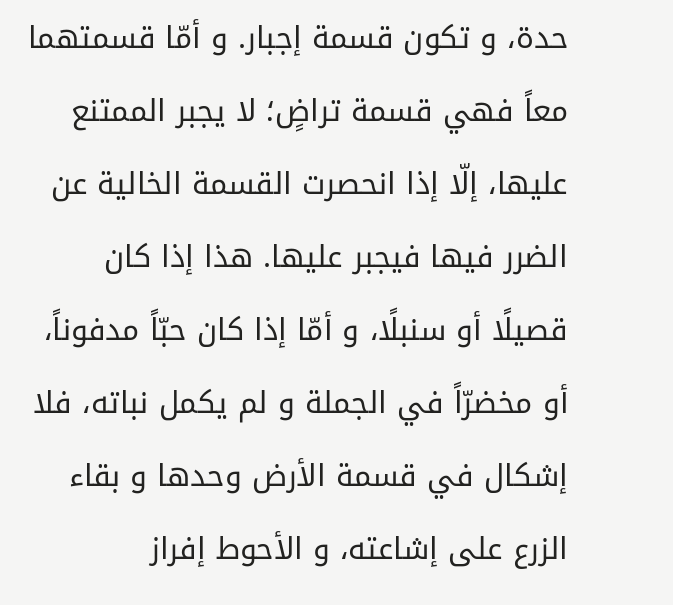حدة، و تكون قسمة إجبار. و أمّا قسمتهما معاً فهي قسمة تراضٍ؛ لا يجبر الممتنع عليها، إلّا إذا انحصرت القسمة الخالية عن الضرر فيها فيجبر عليها. هذا إذا كان قصيلًا أو سنبلًا، و أمّا إذا كان حبّاً مدفوناً، أو مخضرّاً في الجملة و لم يكمل نباته، فلا إشكال في قسمة الأرض وحدها و بقاء الزرع على إشاعته، و الأحوط إفراز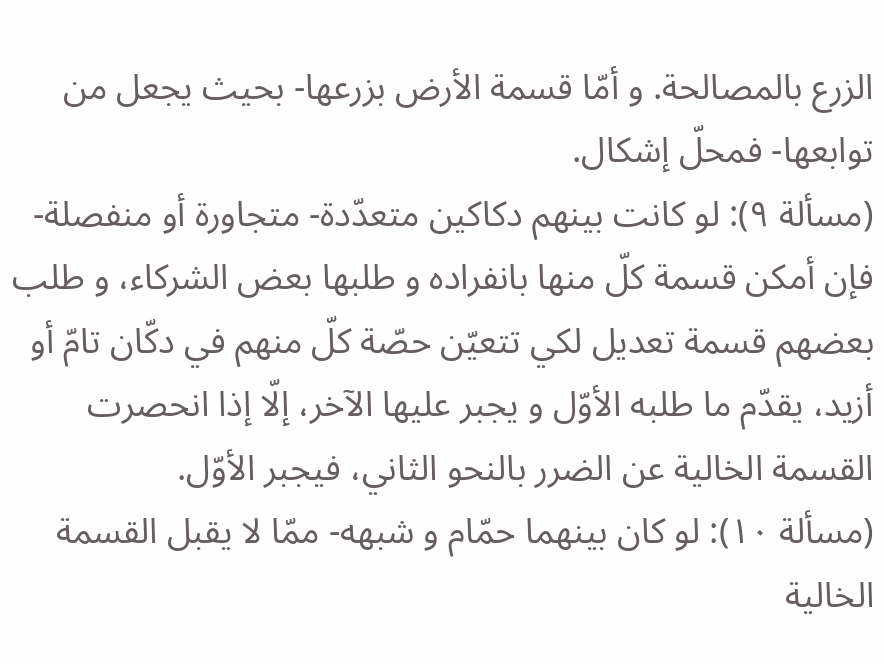الزرع بالمصالحة. و أمّا قسمة الأرض بزرعها- بحيث يجعل من توابعها- فمحلّ إشكال.
(مسألة ٩): لو كانت بينهم دكاكين متعدّدة- متجاورة أو منفصلة- فإن أمكن قسمة كلّ منها بانفراده و طلبها بعض الشركاء، و طلب بعضهم قسمة تعديل لكي تتعيّن حصّة كلّ منهم في دكّان تامّ أو أزيد، يقدّم ما طلبه الأوّل و يجبر عليها الآخر، إلّا إذا انحصرت القسمة الخالية عن الضرر بالنحو الثاني، فيجبر الأوّل.
(مسألة ١٠): لو كان بينهما حمّام و شبهه- ممّا لا يقبل القسمة الخالية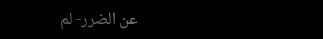عن الضرر- لم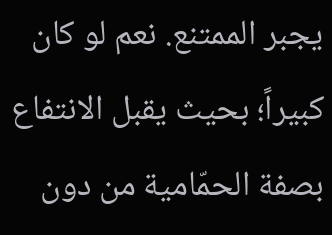يجبر الممتنع. نعم لو كان كبيراً؛ بحيث يقبل الانتفاع بصفة الحمّامية من دون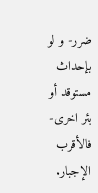ضرر- و لو بإحداث مستوقد أو بئر اخرى- فالأقرب الإجبار.